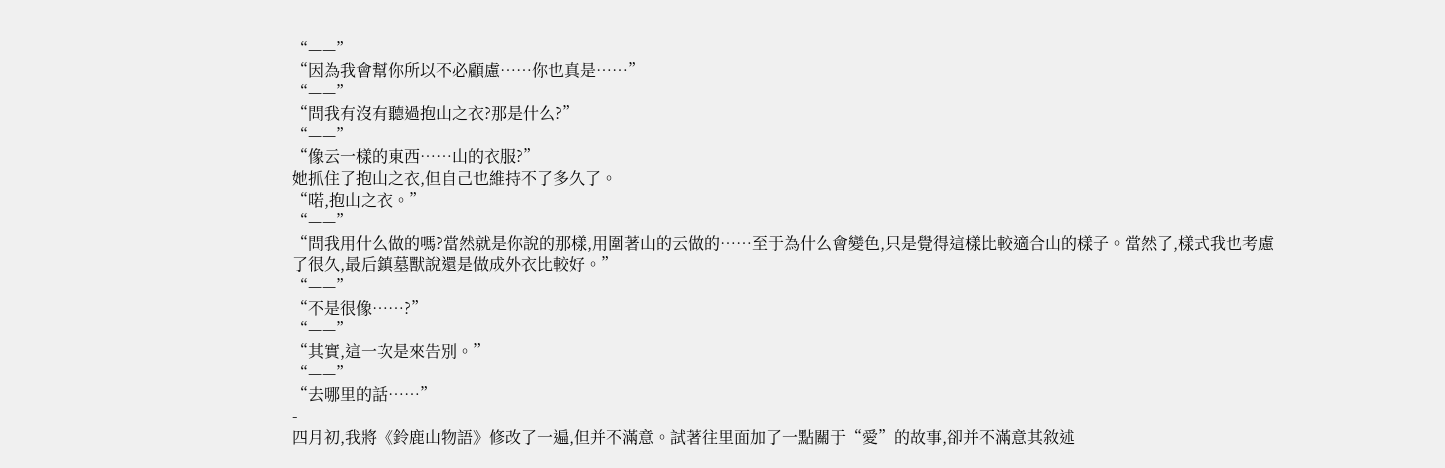“——”
“因為我會幫你所以不必顧慮……你也真是……”
“——”
“問我有沒有聽過抱山之衣?那是什么?”
“——”
“像云一樣的東西……山的衣服?”
她抓住了抱山之衣,但自己也維持不了多久了。
“喏,抱山之衣。”
“——”
“問我用什么做的嗎?當然就是你說的那樣,用圍著山的云做的……至于為什么會變色,只是覺得這樣比較適合山的樣子。當然了,樣式我也考慮了很久,最后鎮墓獸說還是做成外衣比較好。”
“——”
“不是很像……?”
“——”
“其實,這一次是來告別。”
“——”
“去哪里的話……”
-
四月初,我將《鈴鹿山物語》修改了一遍,但并不滿意。試著往里面加了一點關于“愛”的故事,卻并不滿意其敘述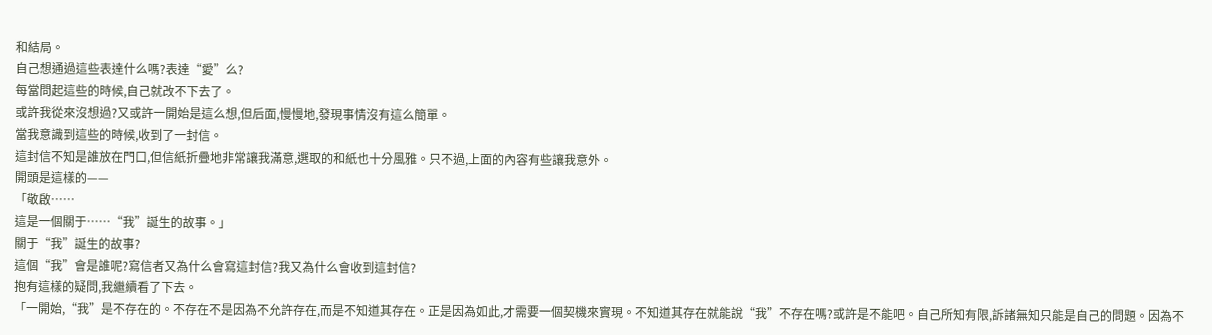和結局。
自己想通過這些表達什么嗎?表達“愛”么?
每當問起這些的時候,自己就改不下去了。
或許我從來沒想過?又或許一開始是這么想,但后面,慢慢地,發現事情沒有這么簡單。
當我意識到這些的時候,收到了一封信。
這封信不知是誰放在門口,但信紙折疊地非常讓我滿意,選取的和紙也十分風雅。只不過,上面的內容有些讓我意外。
開頭是這樣的——
「敬啟……
這是一個關于……“我”誕生的故事。」
關于“我”誕生的故事?
這個“我”會是誰呢?寫信者又為什么會寫這封信?我又為什么會收到這封信?
抱有這樣的疑問,我繼續看了下去。
「一開始,“我”是不存在的。不存在不是因為不允許存在,而是不知道其存在。正是因為如此,才需要一個契機來實現。不知道其存在就能說“我”不存在嗎?或許是不能吧。自己所知有限,訴諸無知只能是自己的問題。因為不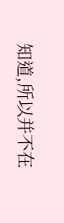知道,所以并不在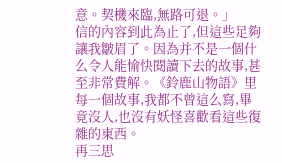意。契機來臨,無路可退。」
信的內容到此為止了,但這些足夠讓我皺眉了。因為并不是一個什么令人能愉快閱讀下去的故事,甚至非常費解。《鈴鹿山物語》里每一個故事,我都不曾這么寫,畢竟沒人,也沒有妖怪喜歡看這些復雜的東西。
再三思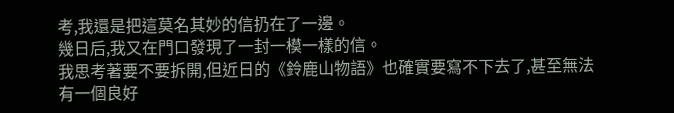考,我還是把這莫名其妙的信扔在了一邊。
幾日后,我又在門口發現了一封一模一樣的信。
我思考著要不要拆開,但近日的《鈴鹿山物語》也確實要寫不下去了,甚至無法有一個良好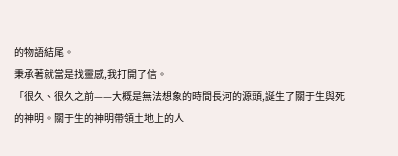的物語結尾。
秉承著就當是找靈感,我打開了信。
「很久、很久之前——大概是無法想象的時間長河的源頭,誕生了關于生與死的神明。關于生的神明帶領土地上的人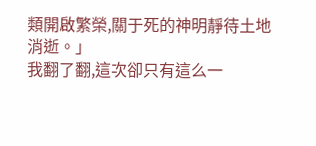類開啟繁榮,關于死的神明靜待土地消逝。」
我翻了翻,這次卻只有這么一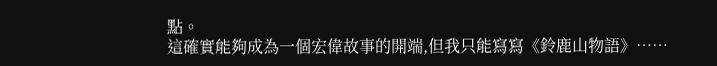點。
這確實能夠成為一個宏偉故事的開端,但我只能寫寫《鈴鹿山物語》……